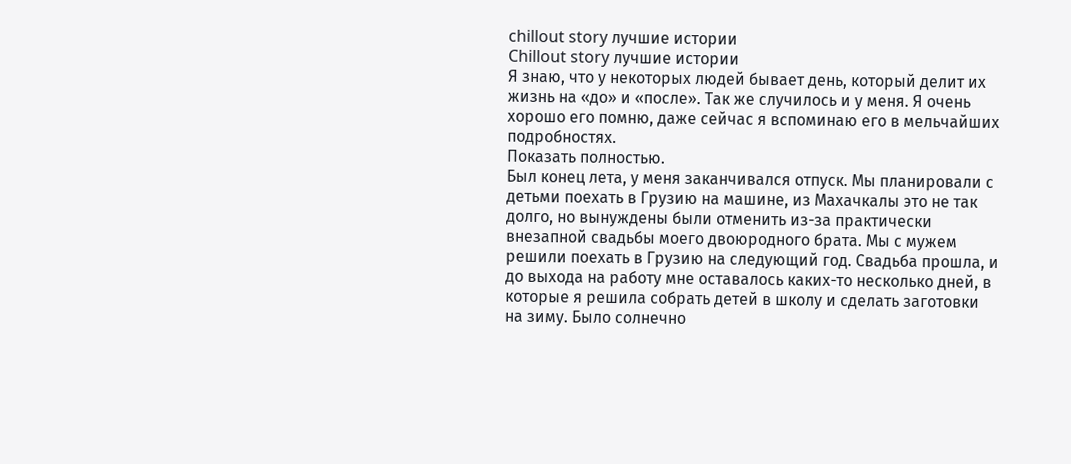chillout story лучшие истории
Chillout story лучшие истории
Я знаю, что у некоторых людей бывает день, который делит их жизнь на «до» и «после». Так же случилось и у меня. Я очень хорошо его помню, даже сейчас я вспоминаю его в мельчайших подробностях.
Показать полностью.
Был конец лета, у меня заканчивался отпуск. Мы планировали с детьми поехать в Грузию на машине, из Махачкалы это не так долго, но вынуждены были отменить из-за практически внезапной свадьбы моего двоюродного брата. Мы с мужем решили поехать в Грузию на следующий год. Свадьба прошла, и до выхода на работу мне оставалось каких-то несколько дней, в которые я решила собрать детей в школу и сделать заготовки на зиму. Было солнечно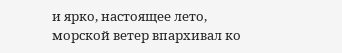и ярко, настоящее лето, морской ветер впархивал ко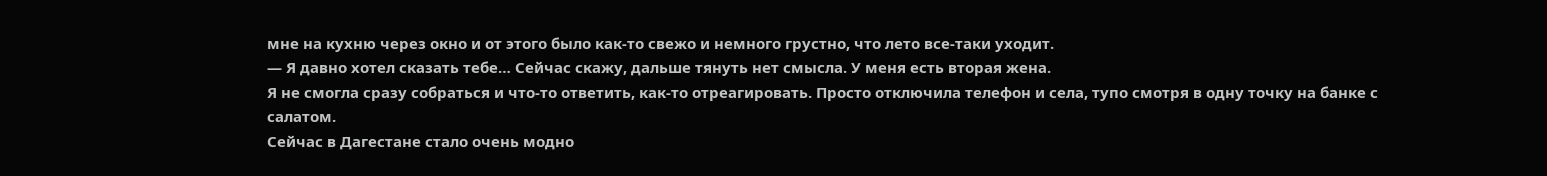мне на кухню через окно и от этого было как-то свежо и немного грустно, что лето все-таки уходит.
— Я давно хотел сказать тебе… Сейчас скажу, дальше тянуть нет смысла. У меня есть вторая жена.
Я не смогла сразу собраться и что-то ответить, как-то отреагировать. Просто отключила телефон и села, тупо смотря в одну точку на банке с салатом.
Сейчас в Дагестане стало очень модно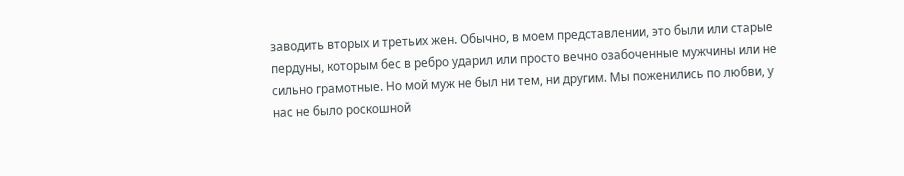заводить вторых и третьих жен. Обычно, в моем представлении, это были или старые пердуны, которым бес в ребро ударил или просто вечно озабоченные мужчины или не сильно грамотные. Но мой муж не был ни тем, ни другим. Мы поженились по любви, у нас не было роскошной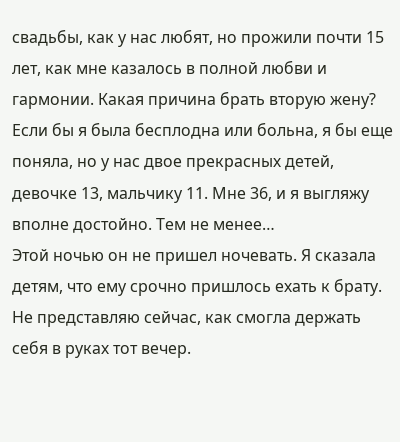свадьбы, как у нас любят, но прожили почти 15 лет, как мне казалось в полной любви и гармонии. Какая причина брать вторую жену? Если бы я была бесплодна или больна, я бы еще поняла, но у нас двое прекрасных детей, девочке 13, мальчику 11. Мне 36, и я выгляжу вполне достойно. Тем не менее…
Этой ночью он не пришел ночевать. Я сказала детям, что ему срочно пришлось ехать к брату. Не представляю сейчас, как смогла держать себя в руках тот вечер.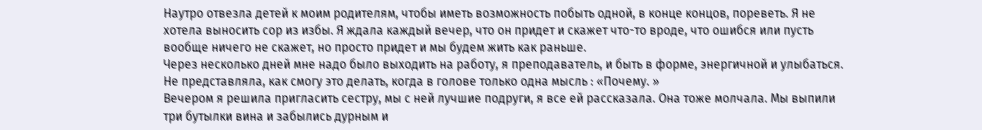Наутро отвезла детей к моим родителям, чтобы иметь возможность побыть одной, в конце концов, пореветь. Я не хотела выносить сор из избы. Я ждала каждый вечер, что он придет и скажет что-то вроде, что ошибся или пусть вообще ничего не скажет, но просто придет и мы будем жить как раньше.
Через несколько дней мне надо было выходить на работу, я преподаватель, и быть в форме, энергичной и улыбаться. Не представляла, как смогу это делать, когда в голове только одна мысль : «Почему. »
Вечером я решила пригласить сестру, мы с ней лучшие подруги, я все ей рассказала. Она тоже молчала. Мы выпили три бутылки вина и забылись дурным и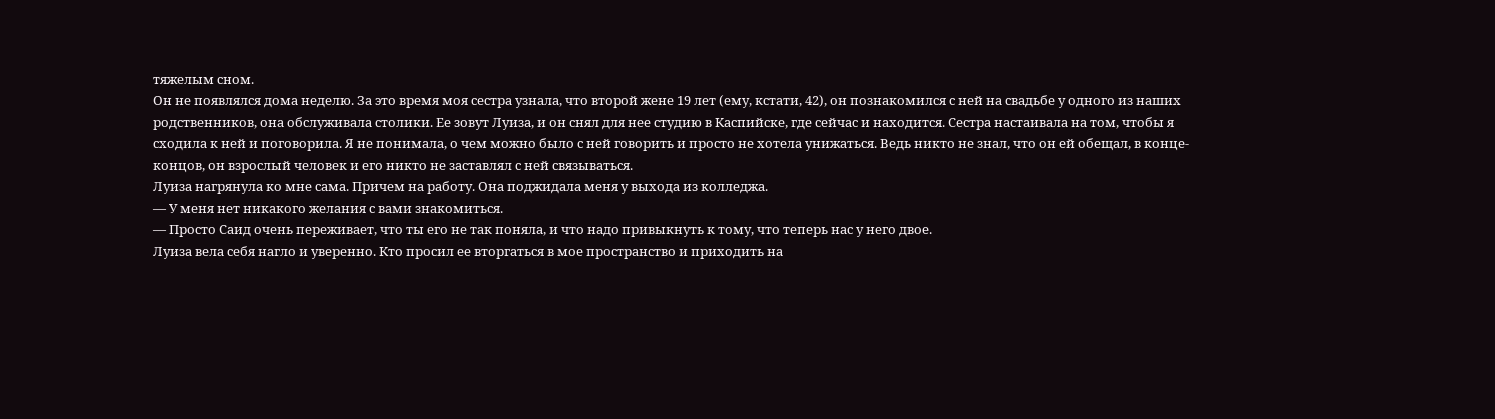тяжелым сном.
Он не появлялся дома неделю. За это время моя сестра узнала, что второй жене 19 лет (ему, кстати, 42), он познакомился с ней на свадьбе у одного из наших родственников, она обслуживала столики. Ее зовут Луиза, и он снял для нее студию в Каспийске, где сейчас и находится. Сестра настаивала на том, чтобы я сходила к ней и поговорила. Я не понимала, о чем можно было с ней говорить и просто не хотела унижаться. Ведь никто не знал, что он ей обещал, в конце-концов, он взрослый человек и его никто не заставлял с ней связываться.
Луиза нагрянула ко мне сама. Причем на работу. Она поджидала меня у выхода из колледжа.
— У меня нет никакого желания с вами знакомиться.
— Просто Саид очень переживает, что ты его не так поняла, и что надо привыкнуть к тому, что теперь нас у него двое.
Луиза вела себя нагло и уверенно. Кто просил ее вторгаться в мое пространство и приходить на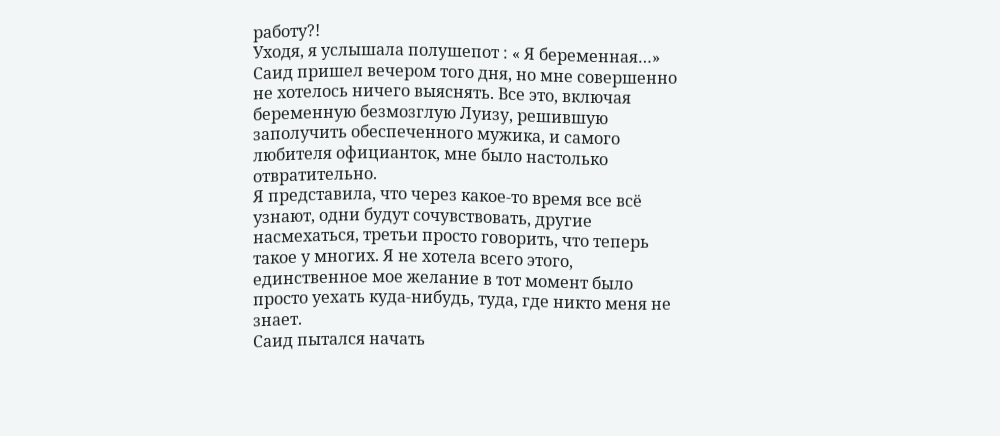работу?!
Уходя, я услышала полушепот : « Я беременная…»
Саид пришел вечером того дня, но мне совершенно не хотелось ничего выяснять. Все это, включая беременную безмозглую Луизу, решившую заполучить обеспеченного мужика, и самого любителя официанток, мне было настолько отвратительно.
Я представила, что через какое-то время все всё узнают, одни будут сочувствовать, другие насмехаться, третьи просто говорить, что теперь такое у многих. Я не хотела всего этого, единственное мое желание в тот момент было просто уехать куда-нибудь, туда, где никто меня не знает.
Саид пытался начать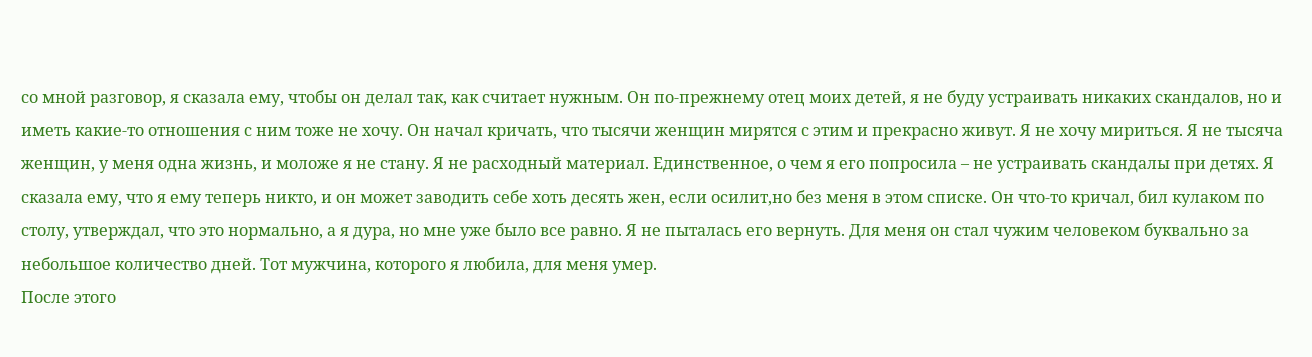со мной разговор, я сказала ему, чтобы он делал так, как считает нужным. Он по-прежнему отец моих детей, я не буду устраивать никаких скандалов, но и иметь какие-то отношения с ним тоже не хочу. Он начал кричать, что тысячи женщин мирятся с этим и прекрасно живут. Я не хочу мириться. Я не тысяча женщин, у меня одна жизнь, и моложе я не стану. Я не расходный материал. Единственное, о чем я его попросила – не устраивать скандалы при детях. Я сказала ему, что я ему теперь никто, и он может заводить себе хоть десять жен, если осилит,но без меня в этом списке. Он что-то кричал, бил кулаком по столу, утверждал, что это нормально, а я дура, но мне уже было все равно. Я не пыталась его вернуть. Для меня он стал чужим человеком буквально за небольшое количество дней. Тот мужчина, которого я любила, для меня умер.
После этого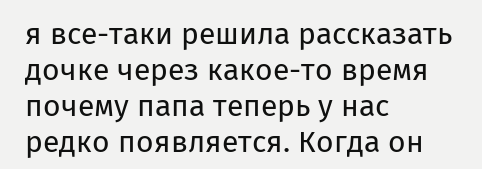я все-таки решила рассказать дочке через какое-то время почему папа теперь у нас редко появляется. Когда он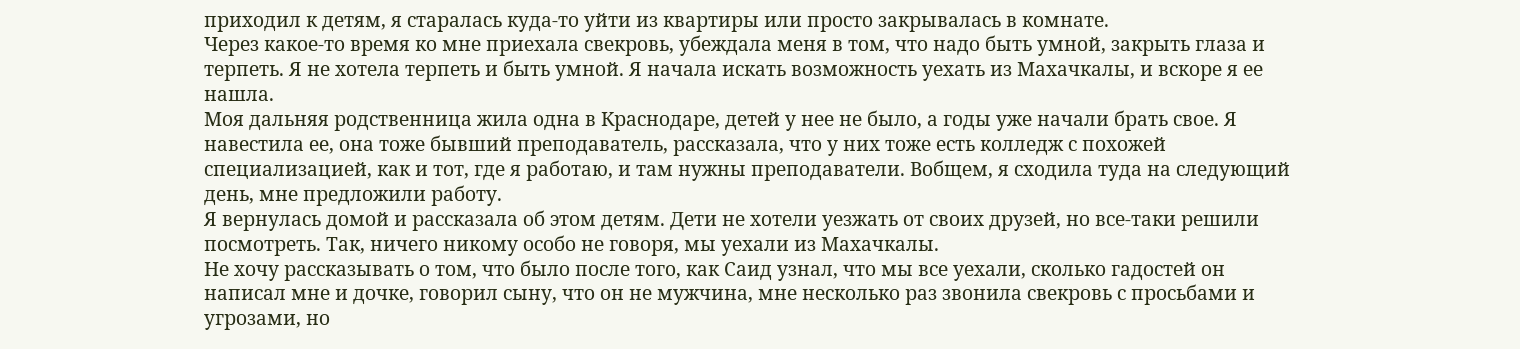приходил к детям, я старалась куда-то уйти из квартиры или просто закрывалась в комнате.
Через какое-то время ко мне приехала свекровь, убеждала меня в том, что надо быть умной, закрыть глаза и терпеть. Я не хотела терпеть и быть умной. Я начала искать возможность уехать из Махачкалы, и вскоре я ее нашла.
Моя дальняя родственница жила одна в Краснодаре, детей у нее не было, а годы уже начали брать свое. Я навестила ее, она тоже бывший преподаватель, рассказала, что у них тоже есть колледж с похожей специализацией, как и тот, где я работаю, и там нужны преподаватели. Вобщем, я сходила туда на следующий день, мне предложили работу.
Я вернулась домой и рассказала об этом детям. Дети не хотели уезжать от своих друзей, но все-таки решили посмотреть. Так, ничего никому особо не говоря, мы уехали из Махачкалы.
Не хочу рассказывать о том, что было после того, как Саид узнал, что мы все уехали, сколько гадостей он написал мне и дочке, говорил сыну, что он не мужчина, мне несколько раз звонила свекровь с просьбами и угрозами, но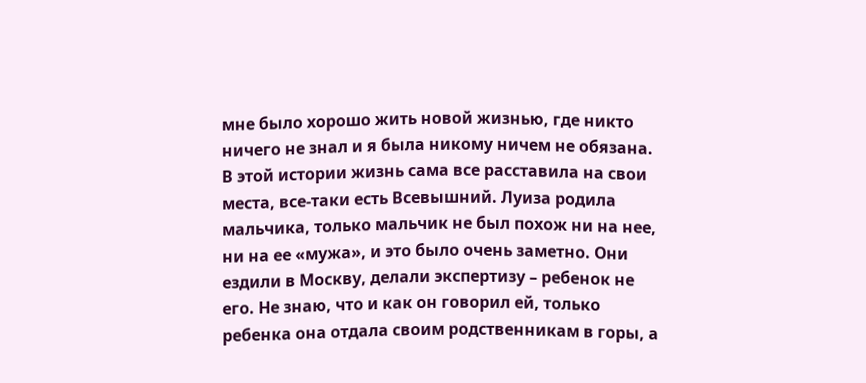мне было хорошо жить новой жизнью, где никто ничего не знал и я была никому ничем не обязана.
В этой истории жизнь сама все расставила на свои места, все-таки есть Всевышний. Луиза родила мальчика, только мальчик не был похож ни на нее, ни на ее «мужа», и это было очень заметно. Они ездили в Москву, делали экспертизу – ребенок не его. Не знаю, что и как он говорил ей, только ребенка она отдала своим родственникам в горы, а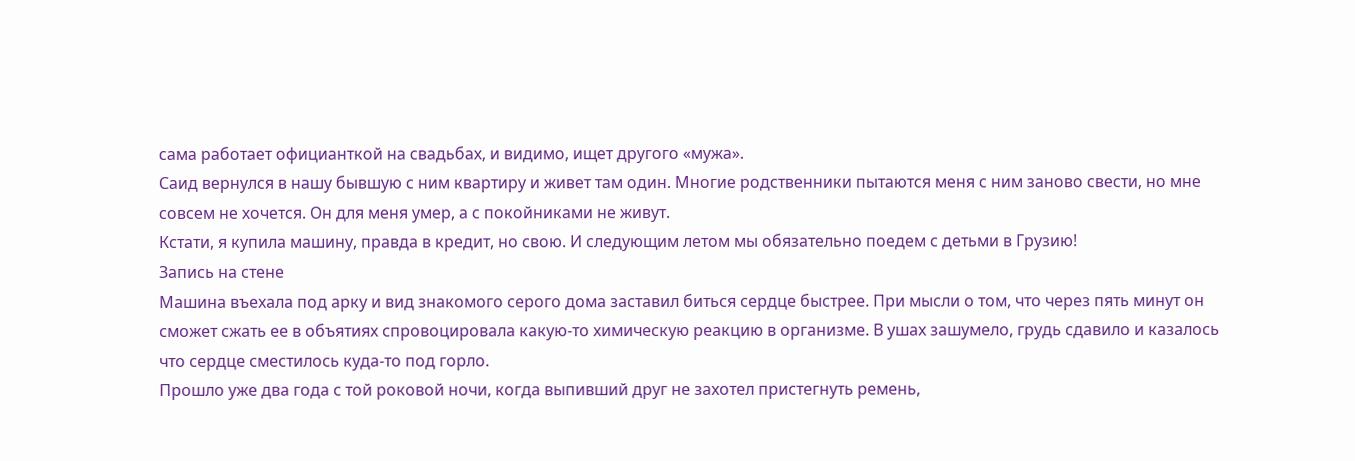сама работает официанткой на свадьбах, и видимо, ищет другого «мужа».
Саид вернулся в нашу бывшую с ним квартиру и живет там один. Многие родственники пытаются меня с ним заново свести, но мне совсем не хочется. Он для меня умер, а с покойниками не живут.
Кстати, я купила машину, правда в кредит, но свою. И следующим летом мы обязательно поедем с детьми в Грузию!
Запись на стене
Машина въехала под арку и вид знакомого серого дома заставил биться сердце быстрее. При мысли о том, что через пять минут он сможет сжать ее в объятиях спровоцировала какую-то химическую реакцию в организме. В ушах зашумело, грудь сдавило и казалось что сердце сместилось куда-то под горло.
Прошло уже два года с той роковой ночи, когда выпивший друг не захотел пристегнуть ремень,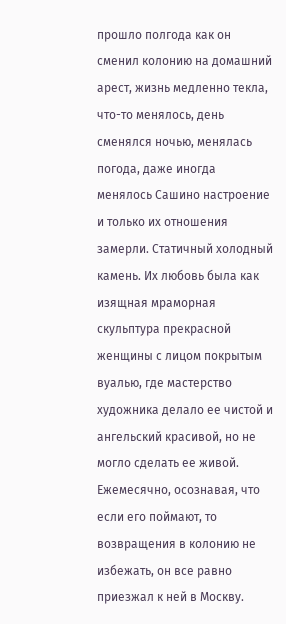прошло полгода как он сменил колонию на домашний арест, жизнь медленно текла, что-то менялось, день сменялся ночью, менялась погода, даже иногда менялось Сашино настроение и только их отношения замерли. Статичный холодный камень. Их любовь была как изящная мраморная скульптура прекрасной женщины с лицом покрытым вуалью, где мастерство художника делало ее чистой и ангельский красивой, но не могло сделать ее живой.
Ежемесячно, осознавая, что если его поймают, то возвращения в колонию не избежать, он все равно приезжал к ней в Москву.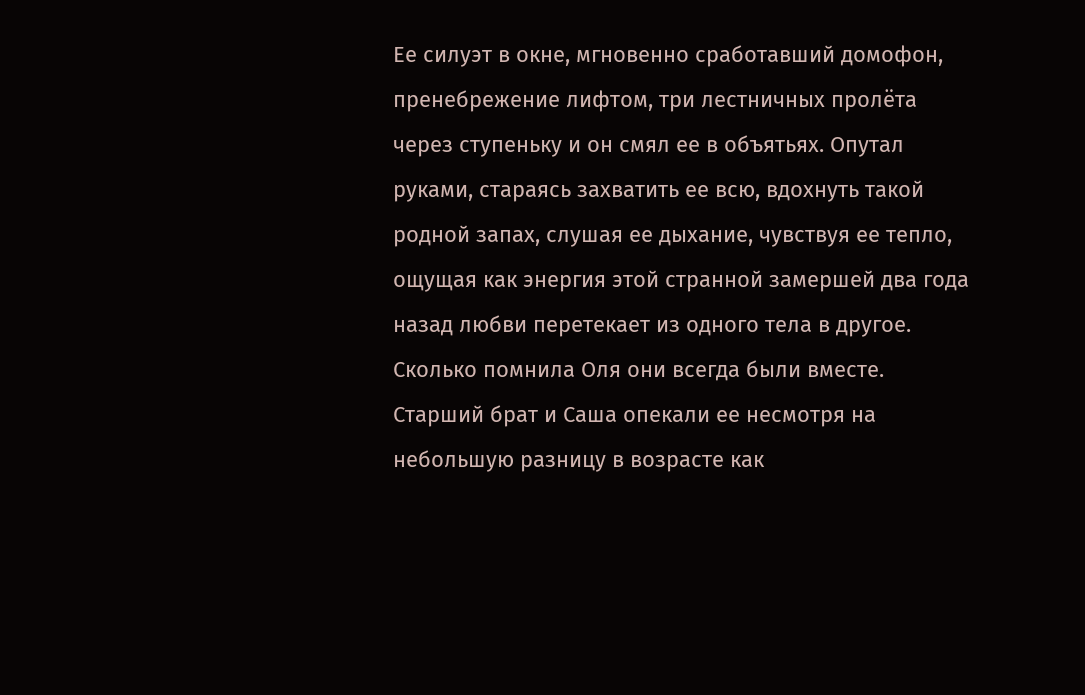Ее силуэт в окне, мгновенно сработавший домофон, пренебрежение лифтом, три лестничных пролёта через ступеньку и он смял ее в объятьях. Опутал руками, стараясь захватить ее всю, вдохнуть такой родной запах, слушая ее дыхание, чувствуя ее тепло, ощущая как энергия этой странной замершей два года назад любви перетекает из одного тела в другое.
Сколько помнила Оля они всегда были вместе. Старший брат и Саша опекали ее несмотря на небольшую разницу в возрасте как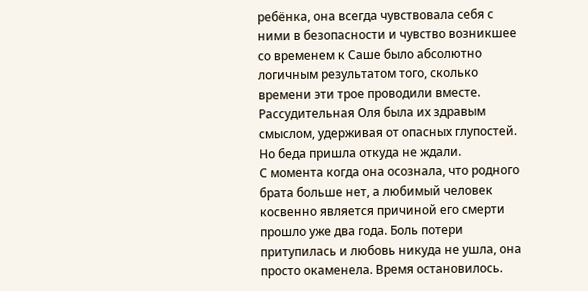ребёнка, она всегда чувствовала себя с ними в безопасности и чувство возникшее со временем к Саше было абсолютно логичным результатом того, сколько времени эти трое проводили вместе. Рассудительная Оля была их здравым смыслом, удерживая от опасных глупостей. Но беда пришла откуда не ждали.
С момента когда она осознала, что родного брата больше нет, а любимый человек косвенно является причиной его смерти прошло уже два года. Боль потери притупилась и любовь никуда не ушла, она просто окаменела. Время остановилось.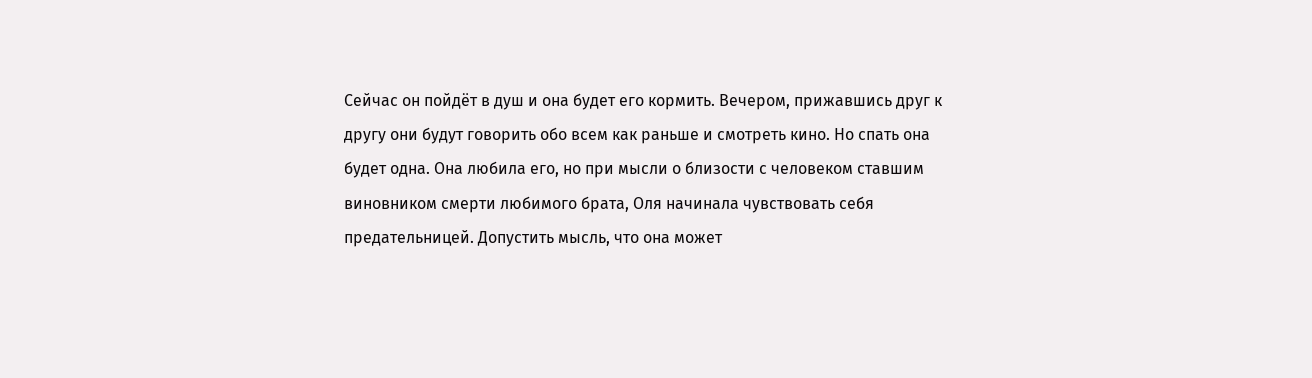Сейчас он пойдёт в душ и она будет его кормить. Вечером, прижавшись друг к другу они будут говорить обо всем как раньше и смотреть кино. Но спать она будет одна. Она любила его, но при мысли о близости с человеком ставшим виновником смерти любимого брата, Оля начинала чувствовать себя предательницей. Допустить мысль, что она может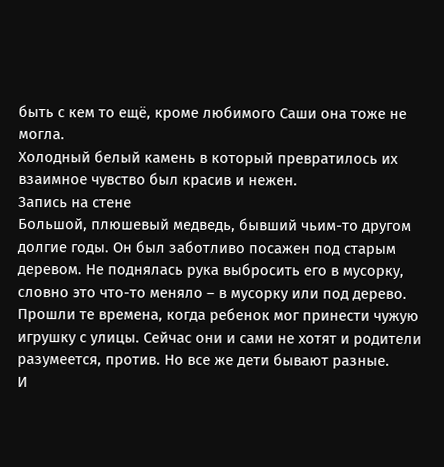быть с кем то ещё, кроме любимого Саши она тоже не могла.
Холодный белый камень в который превратилось их взаимное чувство был красив и нежен.
Запись на стене
Большой, плюшевый медведь, бывший чьим-то другом долгие годы. Он был заботливо посажен под старым деревом. Не поднялась рука выбросить его в мусорку, словно это что-то меняло – в мусорку или под дерево.
Прошли те времена, когда ребенок мог принести чужую игрушку с улицы. Сейчас они и сами не хотят и родители разумеется, против. Но все же дети бывают разные.
И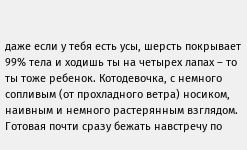даже если у тебя есть усы, шерсть покрывает 99% тела и ходишь ты на четырех лапах – то ты тоже ребенок. Котодевочка, с немного сопливым (от прохладного ветра) носиком, наивным и немного растерянным взглядом. Готовая почти сразу бежать навстречу по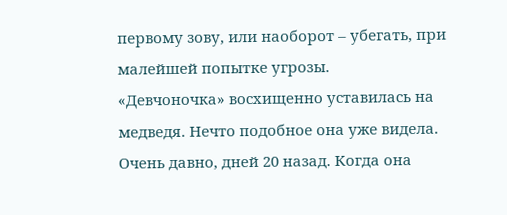первому зову, или наоборот – убегать, при малейшей попытке угрозы.
«Девчоночка» восхищенно уставилась на медведя. Нечто подобное она уже видела. Очень давно, дней 20 назад. Когда она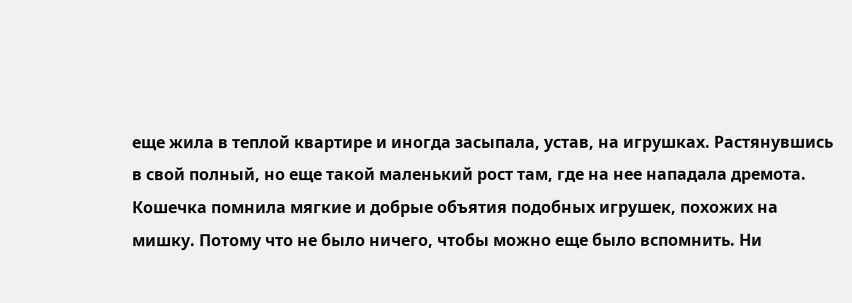еще жила в теплой квартире и иногда засыпала, устав, на игрушках. Растянувшись в свой полный, но еще такой маленький рост там, где на нее нападала дремота.
Кошечка помнила мягкие и добрые объятия подобных игрушек, похожих на мишку. Потому что не было ничего, чтобы можно еще было вспомнить. Ни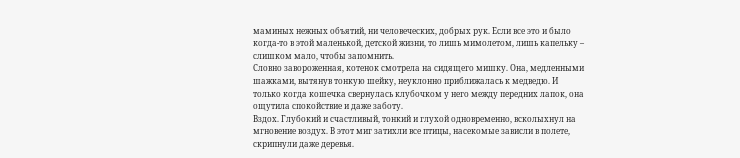маминых нежных объятий, ни человеческих, добрых рук. Если все это и было когда-то в этой маленькой, детской жизни, то лишь мимолетом, лишь капельку – слишком мало, чтобы запомнить.
Словно завороженная, котенок смотрела на сидящего мишку. Она, медленными шажками, вытянув тонкую шейку, неуклонно приближалась к медведю. И только когда кошечка свернулась клубочком у него между передних лапок, она ощутила спокойствие и даже заботу.
Вздох. Глубокий и счастливый, тонкий и глухой одновременно, всколыхнул на мгновение воздух. В этот миг затихли все птицы, насекомые зависли в полете, скрипнули даже деревья.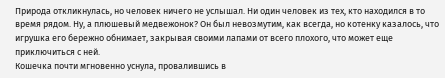Природа откликнулась, но человек ничего не услышал. Ни один человек из тех, кто находился в то время рядом. Ну, а плюшевый медвежонок? Он был невозмутим, как всегда, но котенку казалось, что игрушка его бережно обнимает, закрывая своими лапами от всего плохого, что может еще приключиться с ней.
Кошечка почти мгновенно уснула, провалившись в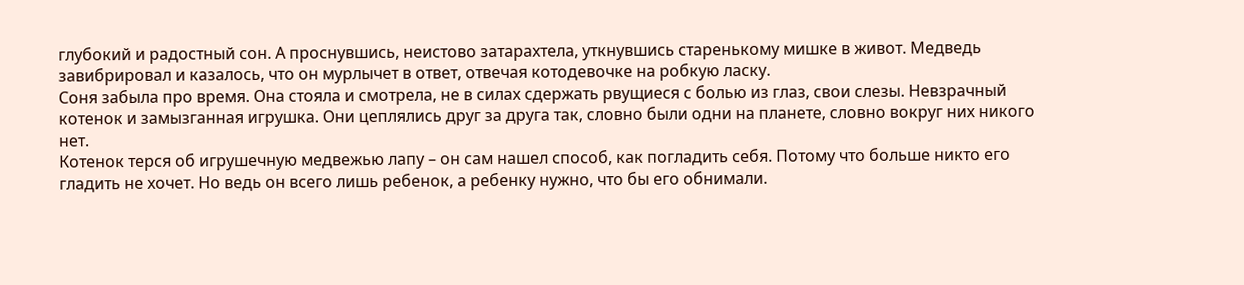глубокий и радостный сон. А проснувшись, неистово затарахтела, уткнувшись старенькому мишке в живот. Медведь завибрировал и казалось, что он мурлычет в ответ, отвечая котодевочке на робкую ласку.
Соня забыла про время. Она стояла и смотрела, не в силах сдержать рвущиеся с болью из глаз, свои слезы. Невзрачный котенок и замызганная игрушка. Они цеплялись друг за друга так, словно были одни на планете, словно вокруг них никого нет.
Котенок терся об игрушечную медвежью лапу – он сам нашел способ, как погладить себя. Потому что больше никто его гладить не хочет. Но ведь он всего лишь ребенок, а ребенку нужно, что бы его обнимали.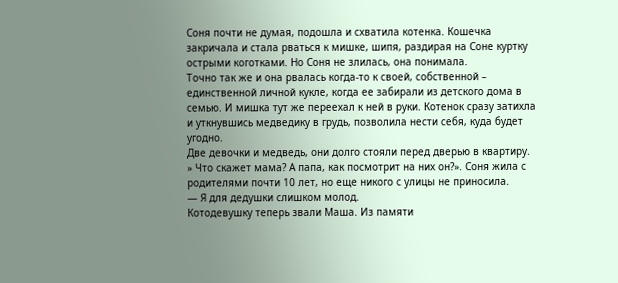Соня почти не думая, подошла и схватила котенка. Кошечка закричала и стала рваться к мишке, шипя, раздирая на Соне куртку острыми коготками. Но Соня не злилась, она понимала.
Точно так же и она рвалась когда-то к своей, собственной – единственной личной кукле, когда ее забирали из детского дома в семью. И мишка тут же переехал к ней в руки. Котенок сразу затихла и уткнувшись медведику в грудь, позволила нести себя, куда будет угодно.
Две девочки и медведь, они долго стояли перед дверью в квартиру. » Что скажет мама? А папа, как посмотрит на них он?». Соня жила с родителями почти 10 лет, но еще никого с улицы не приносила.
— Я для дедушки слишком молод.
Котодевушку теперь звали Маша. Из памяти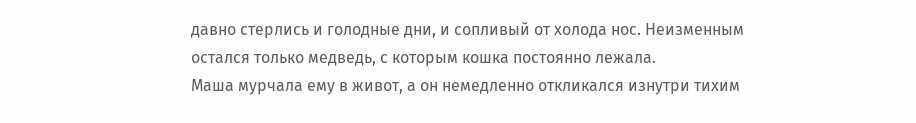давно стерлись и голодные дни, и сопливый от холода нос. Неизменным остался только медведь, с которым кошка постоянно лежала.
Маша мурчала ему в живот, а он немедленно откликался изнутри тихим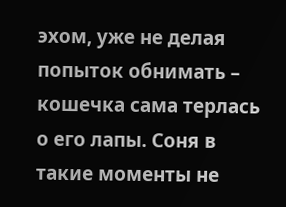эхом, уже не делая попыток обнимать – кошечка сама терлась о его лапы. Соня в такие моменты не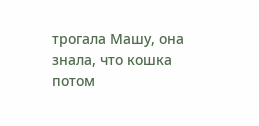трогала Машу, она знала, что кошка потом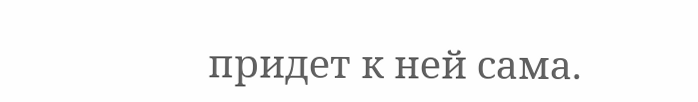придет к ней сама.